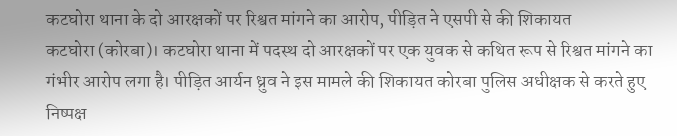कटघोरा थाना के दो आरक्षकों पर रिश्वत मांगने का आरोप, पीड़ित ने एसपी से की शिकायत
कटघोरा (कोरबा)। कटघोरा थाना में पदस्थ दो आरक्षकों पर एक युवक से कथित रूप से रिश्वत मांगने का गंभीर आरोप लगा है। पीड़ित आर्यन ध्रुव ने इस मामले की शिकायत कोरबा पुलिस अधीक्षक से करते हुए निष्पक्ष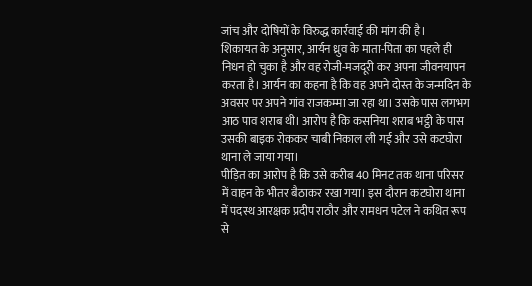जांच और दोषियों के विरुद्ध कार्रवाई की मांग की है।
शिकायत के अनुसार, आर्यन ध्रुव के माता-पिता का पहले ही निधन हो चुका है और वह रोजी-मजदूरी कर अपना जीवनयापन करता है। आर्यन का कहना है कि वह अपने दोस्त के जन्मदिन के अवसर पर अपने गांव राजकम्मा जा रहा था। उसके पास लगभग आठ पाव शराब थी। आरोप है कि कसनिया शराब भट्ठी के पास उसकी बाइक रोककर चाबी निकाल ली गई और उसे कटघोरा थाना ले जाया गया।
पीड़ित का आरोप है कि उसे करीब 40 मिनट तक थाना परिसर में वाहन के भीतर बैठाकर रखा गया। इस दौरान कटघोरा थाना में पदस्थ आरक्षक प्रदीप राठौर और रामधन पटेल ने कथित रूप से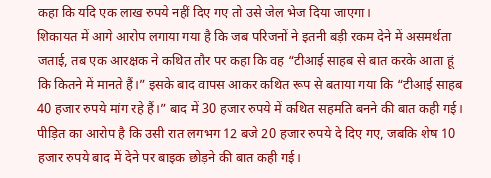कहा कि यदि एक लाख रुपये नहीं दिए गए तो उसे जेल भेज दिया जाएगा।
शिकायत में आगे आरोप लगाया गया है कि जब परिजनों ने इतनी बड़ी रकम देने में असमर्थता जताई, तब एक आरक्षक ने कथित तौर पर कहा कि वह “टीआई साहब से बात करके आता हूं कि कितने में मानते हैं।” इसके बाद वापस आकर कथित रूप से बताया गया कि “टीआई साहब 40 हजार रुपये मांग रहे हैं।” बाद में 30 हजार रुपये में कथित सहमति बनने की बात कही गई।
पीड़ित का आरोप है कि उसी रात लगभग 12 बजे 20 हजार रुपये दे दिए गए, जबकि शेष 10 हजार रुपये बाद में देने पर बाइक छोड़ने की बात कही गई।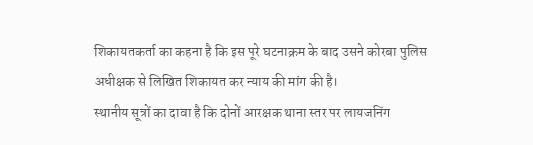शिकायतकर्ता का कहना है कि इस पूरे घटनाक्रम के बाद उसने कोरबा पुलिस अधीक्षक से लिखित शिकायत कर न्याय की मांग की है।
स्थानीय सूत्रों का दावा है कि दोनों आरक्षक थाना स्तर पर लायजनिंग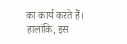का कार्य करते हैं। हालांकि, इस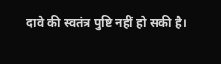दावे की स्वतंत्र पुष्टि नहीं हो सकी है।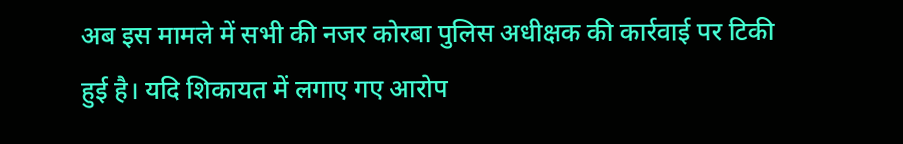अब इस मामले में सभी की नजर कोरबा पुलिस अधीक्षक की कार्रवाई पर टिकी हुई है। यदि शिकायत में लगाए गए आरोप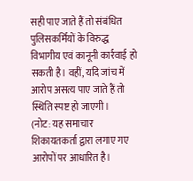सही पाए जाते हैं तो संबंधित पुलिसकर्मियों के विरुद्ध विभागीय एवं कानूनी कार्रवाई हो सकती है। वहीं, यदि जांच में आरोप असत्य पाए जाते हैं तो स्थिति स्पष्ट हो जाएगी।
(नोट: यह समाचार शिकायतकर्ता द्वारा लगाए गए आरोपों पर आधारित है।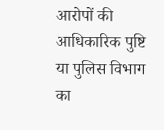आरोपों की आधिकारिक पुष्टि या पुलिस विभाग का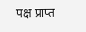पक्ष प्राप्त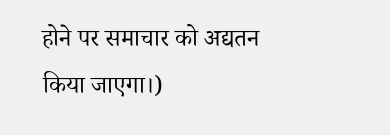होने पर समाचार को अद्यतन किया जाएगा।)